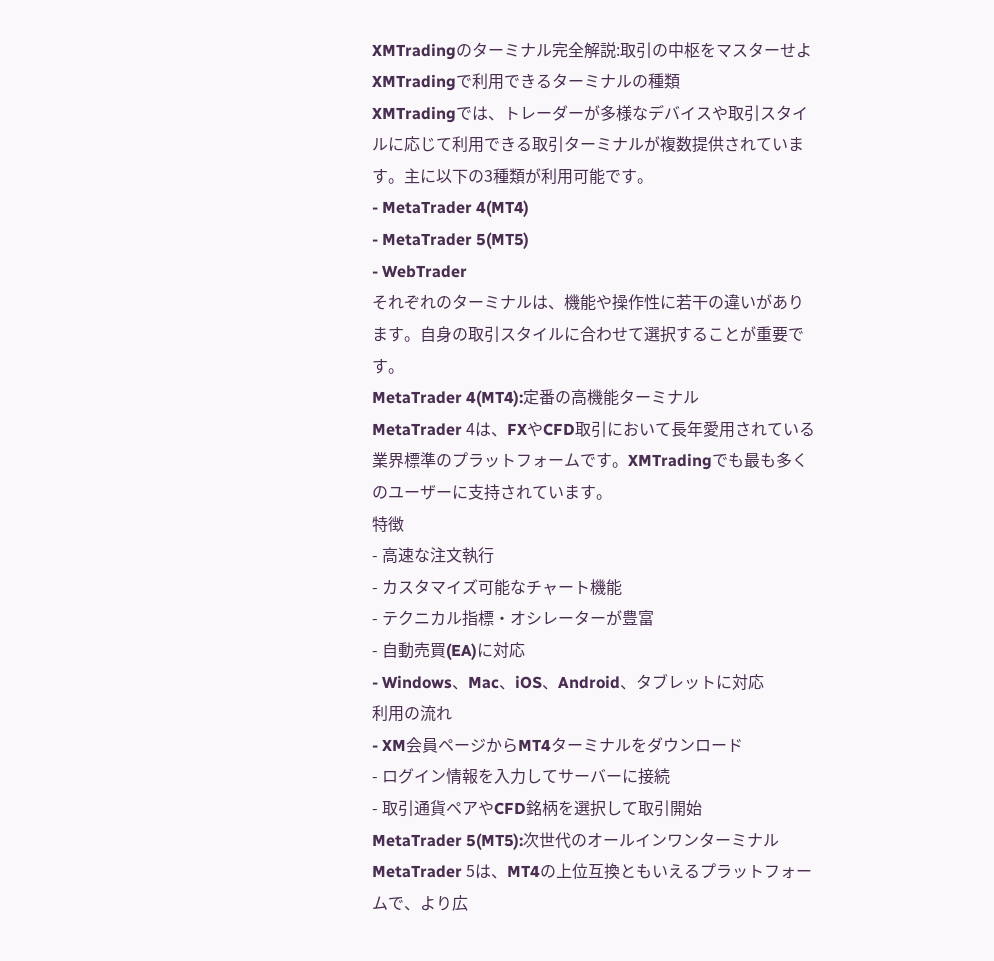XMTradingのターミナル完全解説:取引の中枢をマスターせよ
XMTradingで利用できるターミナルの種類
XMTradingでは、トレーダーが多様なデバイスや取引スタイルに応じて利用できる取引ターミナルが複数提供されています。主に以下の3種類が利用可能です。
- MetaTrader 4(MT4)
- MetaTrader 5(MT5)
- WebTrader
それぞれのターミナルは、機能や操作性に若干の違いがあります。自身の取引スタイルに合わせて選択することが重要です。
MetaTrader 4(MT4):定番の高機能ターミナル
MetaTrader 4は、FXやCFD取引において長年愛用されている業界標準のプラットフォームです。XMTradingでも最も多くのユーザーに支持されています。
特徴
- 高速な注文執行
- カスタマイズ可能なチャート機能
- テクニカル指標・オシレーターが豊富
- 自動売買(EA)に対応
- Windows、Mac、iOS、Android、タブレットに対応
利用の流れ
- XM会員ページからMT4ターミナルをダウンロード
- ログイン情報を入力してサーバーに接続
- 取引通貨ペアやCFD銘柄を選択して取引開始
MetaTrader 5(MT5):次世代のオールインワンターミナル
MetaTrader 5は、MT4の上位互換ともいえるプラットフォームで、より広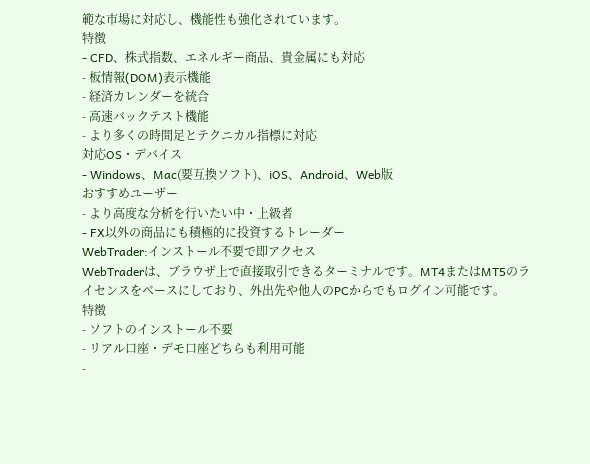範な市場に対応し、機能性も強化されています。
特徴
- CFD、株式指数、エネルギー商品、貴金属にも対応
- 板情報(DOM)表示機能
- 経済カレンダーを統合
- 高速バックテスト機能
- より多くの時間足とテクニカル指標に対応
対応OS・デバイス
- Windows、Mac(要互換ソフト)、iOS、Android、Web版
おすすめユーザー
- より高度な分析を行いたい中・上級者
- FX以外の商品にも積極的に投資するトレーダー
WebTrader:インストール不要で即アクセス
WebTraderは、ブラウザ上で直接取引できるターミナルです。MT4またはMT5のライセンスをベースにしており、外出先や他人のPCからでもログイン可能です。
特徴
- ソフトのインストール不要
- リアル口座・デモ口座どちらも利用可能
-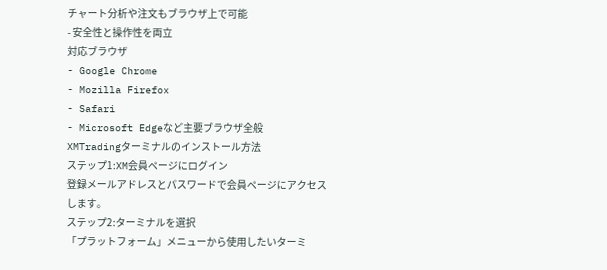チャート分析や注文もブラウザ上で可能
- 安全性と操作性を両立
対応ブラウザ
- Google Chrome
- Mozilla Firefox
- Safari
- Microsoft Edgeなど主要ブラウザ全般
XMTradingターミナルのインストール方法
ステップ1:XM会員ページにログイン
登録メールアドレスとパスワードで会員ページにアクセスします。
ステップ2:ターミナルを選択
「プラットフォーム」メニューから使用したいターミ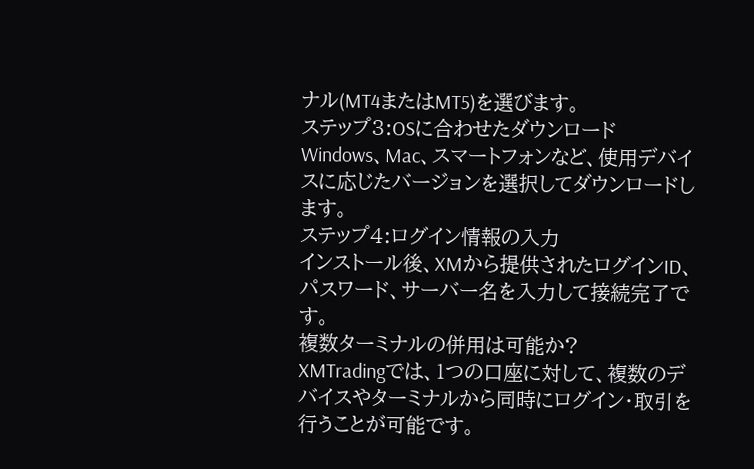ナル(MT4またはMT5)を選びます。
ステップ3:OSに合わせたダウンロード
Windows、Mac、スマートフォンなど、使用デバイスに応じたバージョンを選択してダウンロードします。
ステップ4:ログイン情報の入力
インストール後、XMから提供されたログインID、パスワード、サーバー名を入力して接続完了です。
複数ターミナルの併用は可能か?
XMTradingでは、1つの口座に対して、複数のデバイスやターミナルから同時にログイン・取引を行うことが可能です。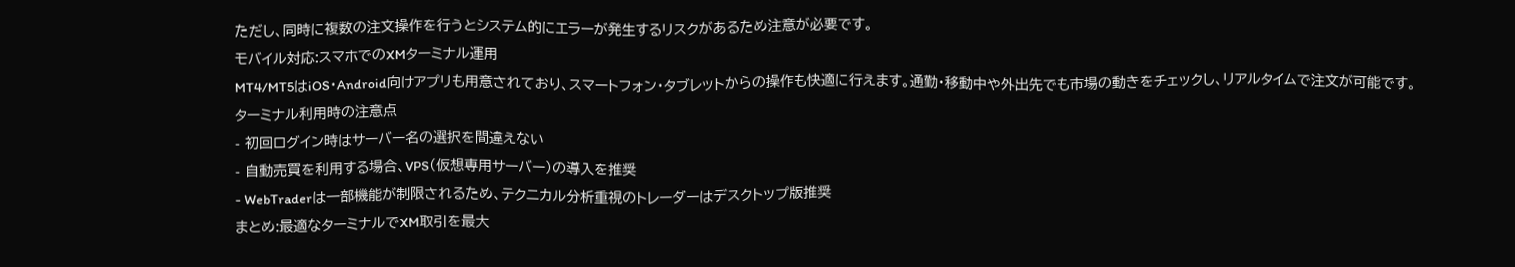ただし、同時に複数の注文操作を行うとシステム的にエラーが発生するリスクがあるため注意が必要です。
モバイル対応:スマホでのXMターミナル運用
MT4/MT5はiOS・Android向けアプリも用意されており、スマートフォン・タブレットからの操作も快適に行えます。通勤・移動中や外出先でも市場の動きをチェックし、リアルタイムで注文が可能です。
ターミナル利用時の注意点
- 初回ログイン時はサーバー名の選択を間違えない
- 自動売買を利用する場合、VPS(仮想専用サーバー)の導入を推奨
- WebTraderは一部機能が制限されるため、テクニカル分析重視のトレーダーはデスクトップ版推奨
まとめ:最適なターミナルでXM取引を最大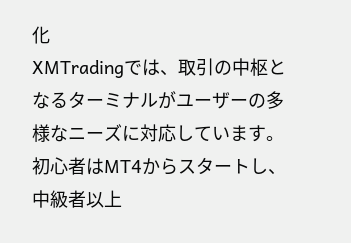化
XMTradingでは、取引の中枢となるターミナルがユーザーの多様なニーズに対応しています。初心者はMT4からスタートし、中級者以上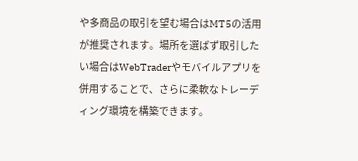や多商品の取引を望む場合はMT5の活用が推奨されます。場所を選ばず取引したい場合はWebTraderやモバイルアプリを併用することで、さらに柔軟なトレーディング環境を構築できます。